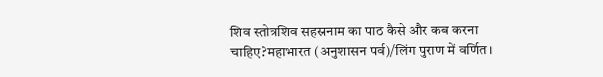शिव स्तोत्रशिव सहस्रनाम का पाठ कैसे और कब करना चाहिए?महाभारत (अनुशासन पर्व)/लिंग पुराण में वर्णित।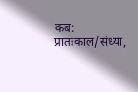कब: प्रातःकाल/संध्या,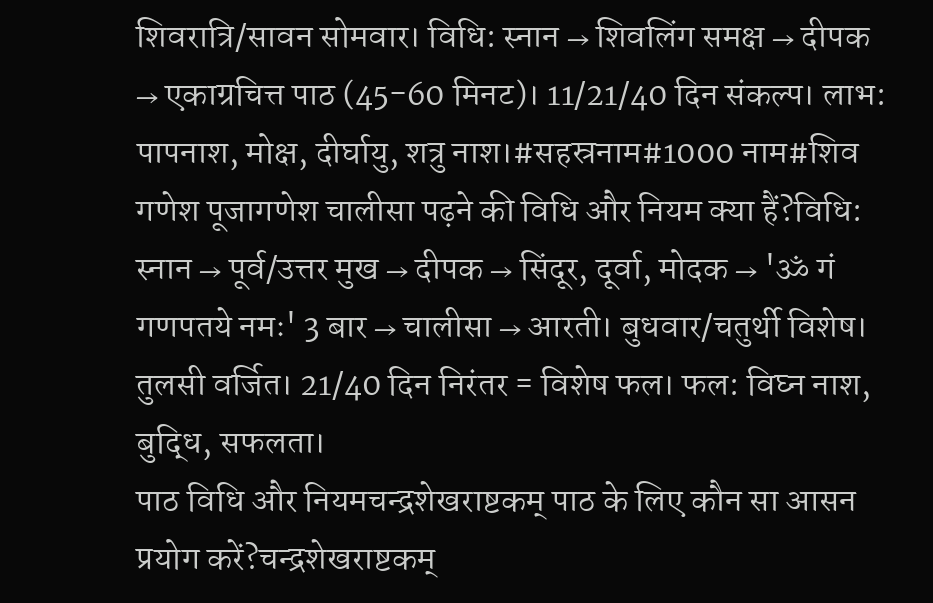शिवरात्रि/सावन सोमवार। विधि: स्नान → शिवलिंग समक्ष → दीपक → एकाग्रचित्त पाठ (45-60 मिनट)। 11/21/40 दिन संकल्प। लाभ: पापनाश, मोक्ष, दीर्घायु, शत्रु नाश।#सहस्रनाम#1000 नाम#शिव
गणेश पूजागणेश चालीसा पढ़ने की विधि और नियम क्या हैं?विधि: स्नान → पूर्व/उत्तर मुख → दीपक → सिंदूर, दूर्वा, मोदक → 'ॐ गं गणपतये नमः' 3 बार → चालीसा → आरती। बुधवार/चतुर्थी विशेष। तुलसी वर्जित। 21/40 दिन निरंतर = विशेष फल। फल: विघ्न नाश, बुद्धि, सफलता।
पाठ विधि और नियमचन्द्रशेखराष्टकम् पाठ के लिए कौन सा आसन प्रयोग करें?चन्द्रशेखराष्टकम्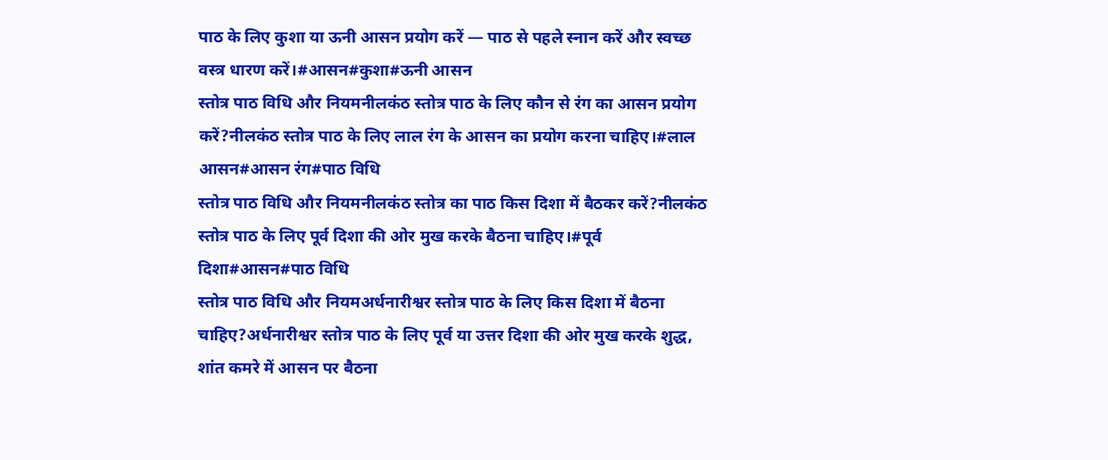पाठ के लिए कुशा या ऊनी आसन प्रयोग करें — पाठ से पहले स्नान करें और स्वच्छ वस्त्र धारण करें।#आसन#कुशा#ऊनी आसन
स्तोत्र पाठ विधि और नियमनीलकंठ स्तोत्र पाठ के लिए कौन से रंग का आसन प्रयोग करें?नीलकंठ स्तोत्र पाठ के लिए लाल रंग के आसन का प्रयोग करना चाहिए।#लाल आसन#आसन रंग#पाठ विधि
स्तोत्र पाठ विधि और नियमनीलकंठ स्तोत्र का पाठ किस दिशा में बैठकर करें?नीलकंठ स्तोत्र पाठ के लिए पूर्व दिशा की ओर मुख करके बैठना चाहिए।#पूर्व दिशा#आसन#पाठ विधि
स्तोत्र पाठ विधि और नियमअर्धनारीश्वर स्तोत्र पाठ के लिए किस दिशा में बैठना चाहिए?अर्धनारीश्वर स्तोत्र पाठ के लिए पूर्व या उत्तर दिशा की ओर मुख करके शुद्ध, शांत कमरे में आसन पर बैठना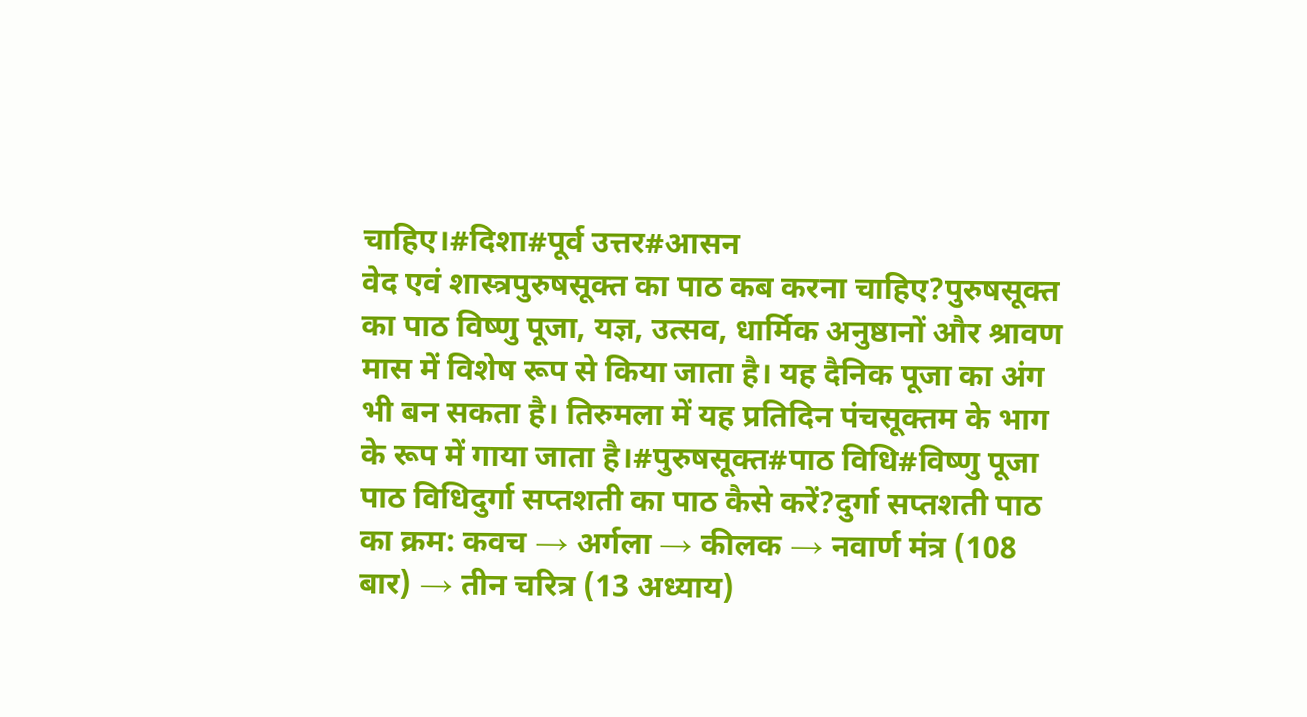चाहिए।#दिशा#पूर्व उत्तर#आसन
वेद एवं शास्त्रपुरुषसूक्त का पाठ कब करना चाहिए?पुरुषसूक्त का पाठ विष्णु पूजा, यज्ञ, उत्सव, धार्मिक अनुष्ठानों और श्रावण मास में विशेष रूप से किया जाता है। यह दैनिक पूजा का अंग भी बन सकता है। तिरुमला में यह प्रतिदिन पंचसूक्तम के भाग के रूप में गाया जाता है।#पुरुषसूक्त#पाठ विधि#विष्णु पूजा
पाठ विधिदुर्गा सप्तशती का पाठ कैसे करें?दुर्गा सप्तशती पाठ का क्रम: कवच → अर्गला → कीलक → नवार्ण मंत्र (108 बार) → तीन चरित्र (13 अध्याय)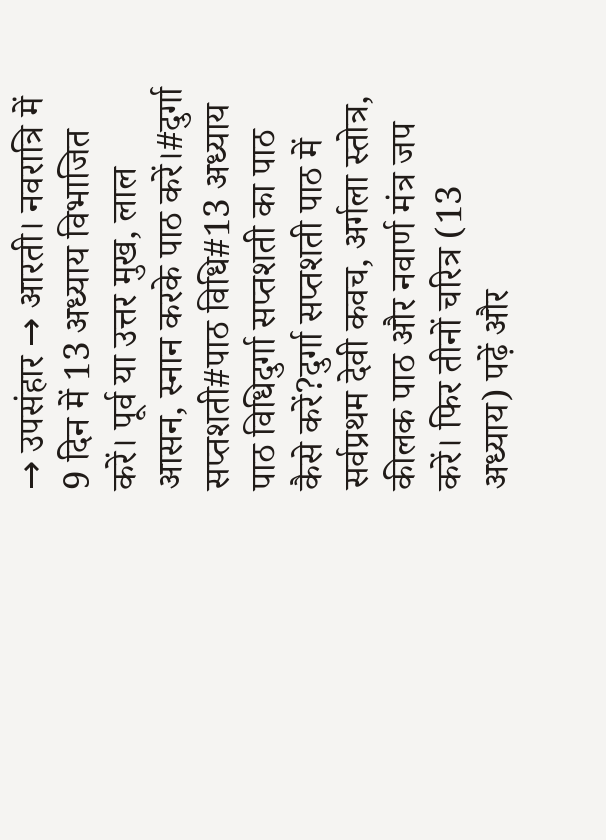→ उपसंहार → आरती। नवरात्रि में 9 दिन में 13 अध्याय विभाजित करें। पूर्व या उत्तर मुख, लाल आसन, स्नान करके पाठ करें।#दुर्गा सप्तशती#पाठ विधि#13 अध्याय
पाठ विधिदुर्गा सप्तशती का पाठ कैसे करें?दुर्गा सप्तशती पाठ में सर्वप्रथम देवी कवच, अर्गला स्तोत्र, कीलक पाठ और नवार्ण मंत्र जप करें। फिर तीनों चरित्र (13 अध्याय) पढ़ें और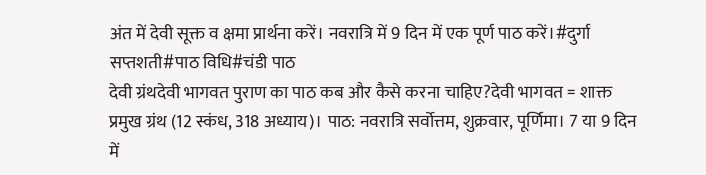अंत में देवी सूक्त व क्षमा प्रार्थना करें। नवरात्रि में 9 दिन में एक पूर्ण पाठ करें।#दुर्गा सप्तशती#पाठ विधि#चंडी पाठ
देवी ग्रंथदेवी भागवत पुराण का पाठ कब और कैसे करना चाहिए?देवी भागवत = शाक्त प्रमुख ग्रंथ (12 स्कंध, 318 अध्याय)। पाठ: नवरात्रि सर्वोत्तम, शुक्रवार, पूर्णिमा। 7 या 9 दिन में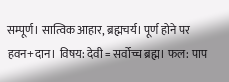सम्पूर्ण। सात्विक आहार, ब्रह्मचर्य। पूर्ण होने पर हवन+दान। विषय: देवी = सर्वोच्च ब्रह्म। फल: पाप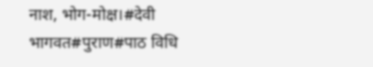नाश, भोग-मोक्ष।#देवी भागवत#पुराण#पाठ विधि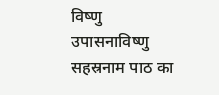विष्णु उपासनाविष्णु सहस्रनाम पाठ का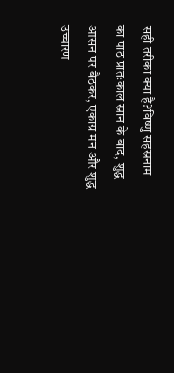सही तरीका क्या है?विष्णु सहस्रनाम का पाठ प्रातःकाल स्नान के बाद, शुद्ध आसन पर बैठकर, एकाग्र मन और शुद्ध उच्चारण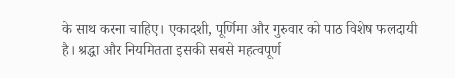के साथ करना चाहिए। एकादशी, पूर्णिमा और गुरुवार को पाठ विशेष फलदायी है। श्रद्धा और नियमितता इसकी सबसे महत्वपूर्ण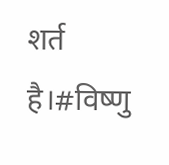शर्त है।#विष्णु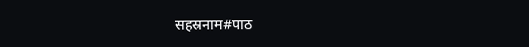सहस्रनाम#पाठ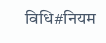विधि#नियम